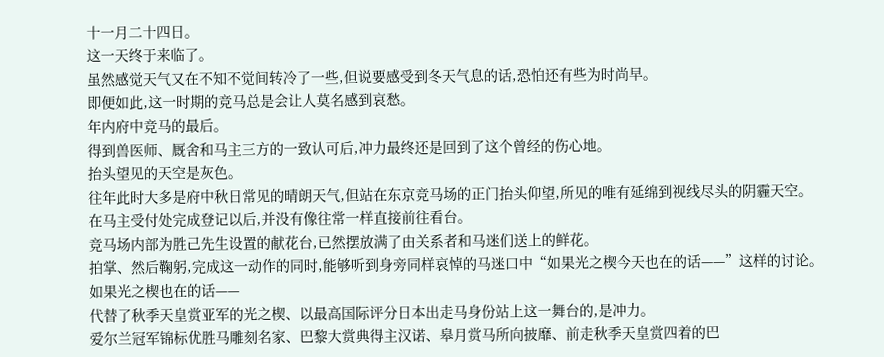十一月二十四日。
这一天终于来临了。
虽然感觉天气又在不知不觉间转冷了一些,但说要感受到冬天气息的话,恐怕还有些为时尚早。
即便如此,这一时期的竞马总是会让人莫名感到哀愁。
年内府中竞马的最后。
得到兽医师、厩舍和马主三方的一致认可后,冲力最终还是回到了这个曾经的伤心地。
抬头望见的天空是灰色。
往年此时大多是府中秋日常见的晴朗天气,但站在东京竞马场的正门抬头仰望,所见的唯有延绵到视线尽头的阴霾天空。
在马主受付处完成登记以后,并没有像往常一样直接前往看台。
竞马场内部为胜己先生设置的献花台,已然摆放满了由关系者和马迷们送上的鲜花。
拍掌、然后鞠躬,完成这一动作的同时,能够听到身旁同样哀悼的马迷口中“如果光之楔今天也在的话——”这样的讨论。
如果光之楔也在的话——
代替了秋季天皇赏亚军的光之楔、以最高国际评分日本出走马身份站上这一舞台的,是冲力。
爱尔兰冠军锦标优胜马雕刻名家、巴黎大赏典得主汉诺、皋月赏马所向披靡、前走秋季天皇赏四着的巴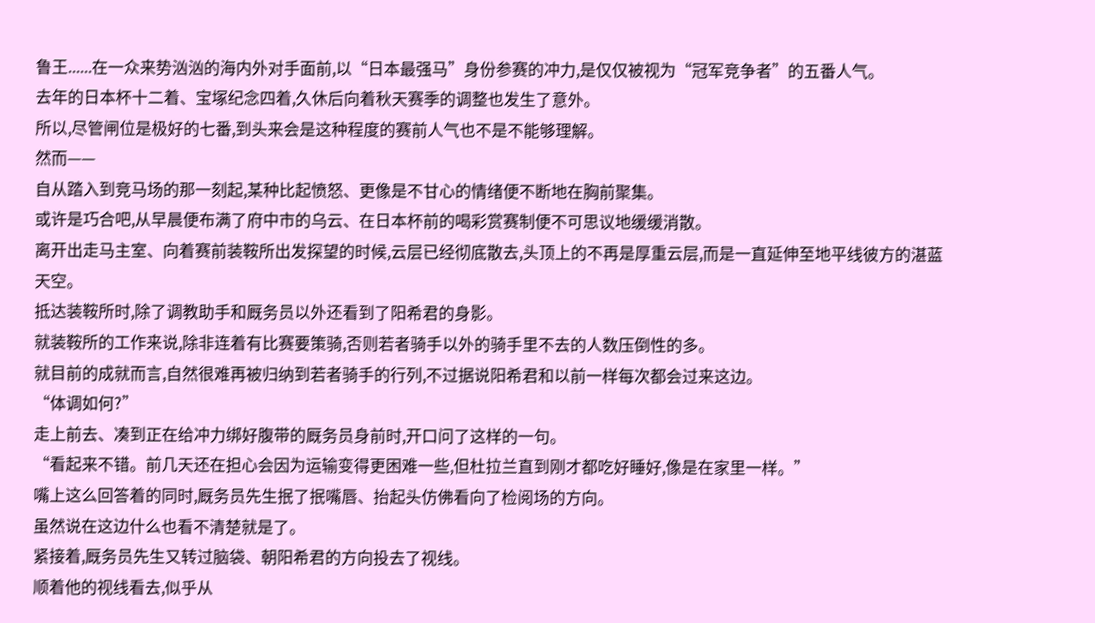鲁王......在一众来势汹汹的海内外对手面前,以“日本最强马”身份参赛的冲力,是仅仅被视为“冠军竞争者”的五番人气。
去年的日本杯十二着、宝塚纪念四着,久休后向着秋天赛季的调整也发生了意外。
所以,尽管闸位是极好的七番,到头来会是这种程度的赛前人气也不是不能够理解。
然而——
自从踏入到竞马场的那一刻起,某种比起愤怒、更像是不甘心的情绪便不断地在胸前聚集。
或许是巧合吧,从早晨便布满了府中市的乌云、在日本杯前的喝彩赏赛制便不可思议地缓缓消散。
离开出走马主室、向着赛前装鞍所出发探望的时候,云层已经彻底散去,头顶上的不再是厚重云层,而是一直延伸至地平线彼方的湛蓝天空。
抵达装鞍所时,除了调教助手和厩务员以外还看到了阳希君的身影。
就装鞍所的工作来说,除非连着有比赛要策骑,否则若者骑手以外的骑手里不去的人数压倒性的多。
就目前的成就而言,自然很难再被归纳到若者骑手的行列,不过据说阳希君和以前一样每次都会过来这边。
“体调如何?”
走上前去、凑到正在给冲力绑好腹带的厩务员身前时,开口问了这样的一句。
“看起来不错。前几天还在担心会因为运输变得更困难一些,但杜拉兰直到刚才都吃好睡好,像是在家里一样。”
嘴上这么回答着的同时,厩务员先生抿了抿嘴唇、抬起头仿佛看向了检阅场的方向。
虽然说在这边什么也看不清楚就是了。
紧接着,厩务员先生又转过脑袋、朝阳希君的方向投去了视线。
顺着他的视线看去,似乎从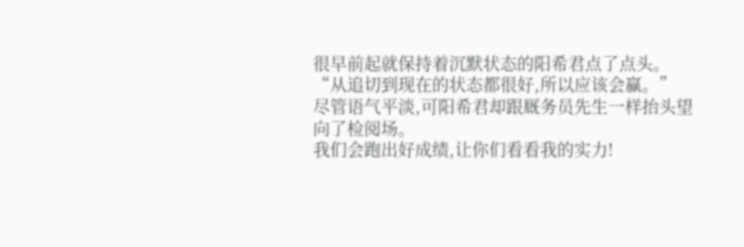很早前起就保持着沉默状态的阳希君点了点头。
“从追切到现在的状态都很好,所以应该会赢。”
尽管语气平淡,可阳希君却跟厩务员先生一样抬头望向了检阅场。
我们会跑出好成绩,让你们看看我的实力!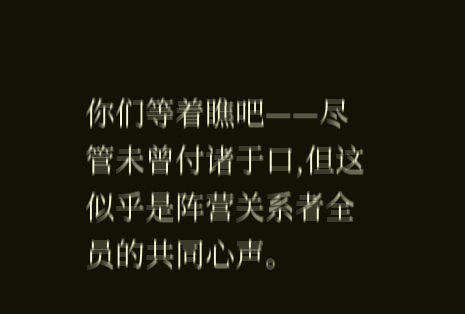你们等着瞧吧——尽管未曾付诸于口,但这似乎是阵营关系者全员的共同心声。